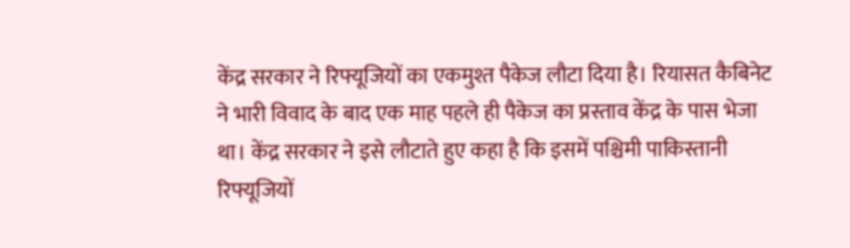केंद्र सरकार ने रिफ्यूजियों का एकमुश्त पैकेज लौटा दिया है। रियासत कैबिनेट ने भारी विवाद के बाद एक माह पहले ही पैकेज का प्रस्ताव केंद्र के पास भेजा था। केंद्र सरकार ने इसे लौटाते हुए कहा है कि इसमें पश्चिमी पाकिस्तानी रिफ्यूजियों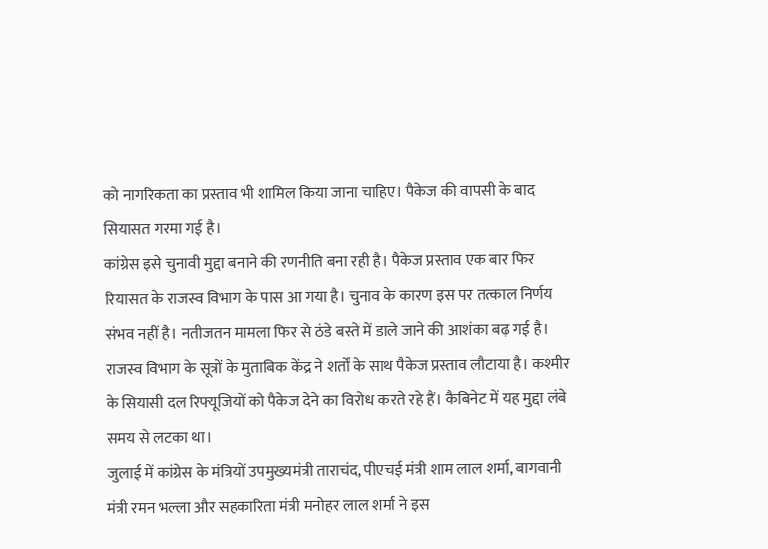को नागरिकता का प्रस्ताव भी शामिल किया जाना चाहिए। पैकेज की वापसी के बाद सियासत गरमा गई है।
कांग्रेस इसे चुनावी मुद्दा बनाने की रणनीति बना रही है। पैकेज प्रस्ताव एक बार फिर रियासत के राजस्व विभाग के पास आ गया है। चुनाव के कारण इस पर तत्काल निर्णय संभव नहीं है। नतीजतन मामला फिर से ठंडे बस्ते में डाले जाने की आशंका बढ़ गई है। राजस्व विभाग के सूत्रों के मुताबिक केंद्र ने शर्तों के साथ पैकेज प्रस्ताव लौटाया है। कश्मीर के सियासी दल रिफ्यूजियों को पैकेज देने का विरोध करते रहे हैं। कैबिनेट में यह मुद्दा लंबे समय से लटका था।
जुलाई में कांग्रेस के मंत्रियों उपमुख्यमंत्री ताराचंद, पीएचई मंत्री शाम लाल शर्मा, बागवानी मंत्री रमन भल्ला और सहकारिता मंत्री मनोहर लाल शर्मा ने इस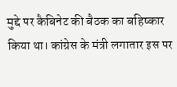मुद्दे पर कैबिनेट की बैठक का बहिष्कार किया था। कांग्रेस के मंत्री लगातार इस पर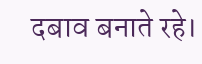दबाव बनाते रहे।